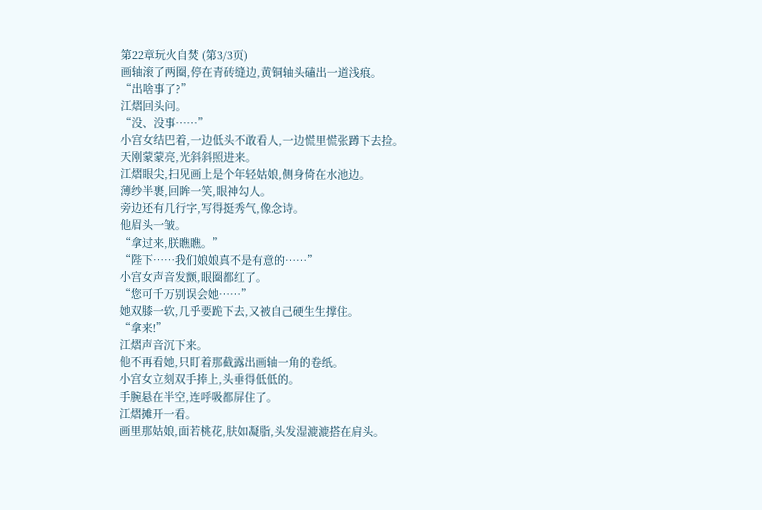第22章玩火自焚 (第3/3页)
画轴滚了两圈,停在青砖缝边,黄铜轴头磕出一道浅痕。
“出啥事了?”
江熠回头问。
“没、没事……”
小宫女结巴着,一边低头不敢看人,一边慌里慌张蹲下去捡。
天刚蒙蒙亮,光斜斜照进来。
江熠眼尖,扫见画上是个年轻姑娘,侧身倚在水池边。
薄纱半裹,回眸一笑,眼神勾人。
旁边还有几行字,写得挺秀气,像念诗。
他眉头一皱。
“拿过来,朕瞧瞧。”
“陛下……我们娘娘真不是有意的……”
小宫女声音发颤,眼圈都红了。
“您可千万别误会她……”
她双膝一软,几乎要跪下去,又被自己硬生生撑住。
“拿来!”
江熠声音沉下来。
他不再看她,只盯着那截露出画轴一角的卷纸。
小宫女立刻双手捧上,头垂得低低的。
手腕悬在半空,连呼吸都屏住了。
江熠摊开一看。
画里那姑娘,面若桃花,肤如凝脂,头发湿漉漉搭在肩头。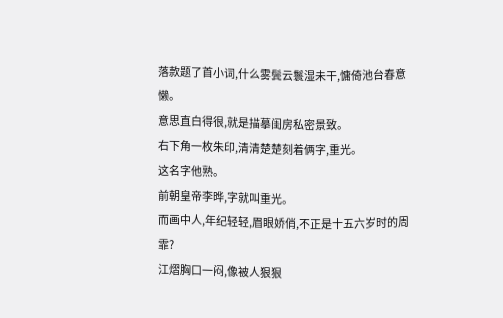落款题了首小词,什么雾鬓云鬟湿未干,慵倚池台春意懒。
意思直白得很,就是描摹闺房私密景致。
右下角一枚朱印,清清楚楚刻着俩字,重光。
这名字他熟。
前朝皇帝李晔,字就叫重光。
而画中人,年纪轻轻,眉眼娇俏,不正是十五六岁时的周霏?
江熠胸口一闷,像被人狠狠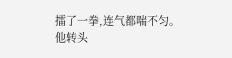擂了一拳,连气都喘不匀。
他转头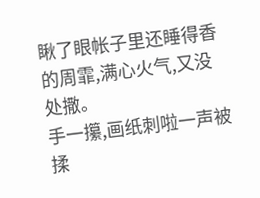瞅了眼帐子里还睡得香的周霏,满心火气,又没处撒。
手一攥,画纸刺啦一声被揉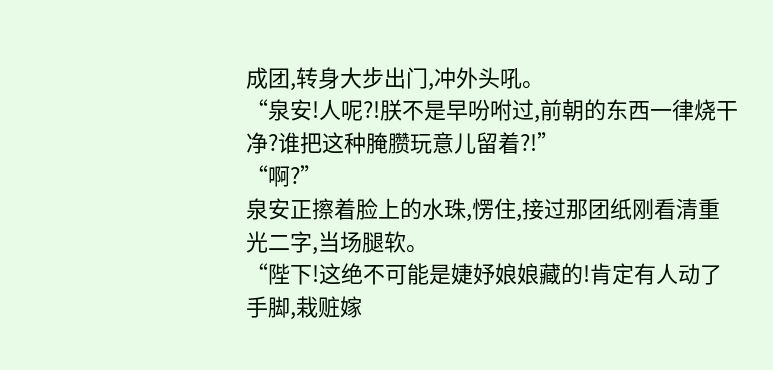成团,转身大步出门,冲外头吼。
“泉安!人呢?!朕不是早吩咐过,前朝的东西一律烧干净?谁把这种腌臜玩意儿留着?!”
“啊?”
泉安正擦着脸上的水珠,愣住,接过那团纸刚看清重光二字,当场腿软。
“陛下!这绝不可能是婕妤娘娘藏的!肯定有人动了手脚,栽赃嫁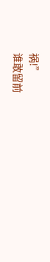祸!”
谁敢留前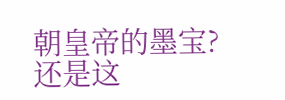朝皇帝的墨宝?
还是这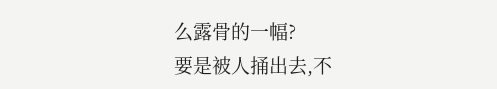么露骨的一幅?
要是被人捅出去,不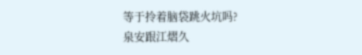等于拎着脑袋跳火坑吗?
泉安跟江熠久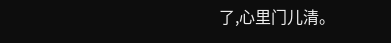了,心里门儿清。